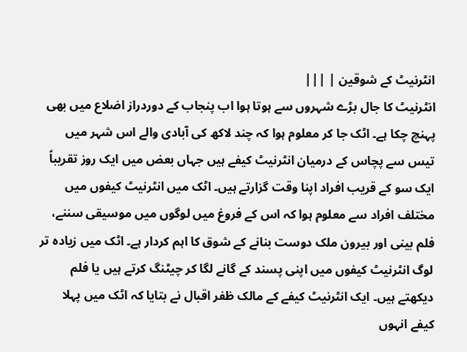انٹرنیٹ کے شوقین | |||
انٹرنیٹ کا جال بڑے شہروں سے ہوتا ہوا اب پنجاب کے دوردراز اضلاع میں بھی پہنچ چکا ہے۔ اٹک جا کر معلوم ہوا کہ چند لاکھ کی آبادی والے اس شہر میں تیس سے پچاس کے درمیان انٹرنیٹ کیفے ہیں جہاں بعض میں ایک روز تقریباً ایک سو کے قریب افراد اپنا وقت گزارتے ہیں۔ اٹک میں انٹرنیٹ کیفوں میں مختلف افراد سے معلوم ہوا کہ اس کے فروغ میں لوگوں میں موسیقی سننے، فلم بینی اور بیرون ملک دوست بنانے کے شوق کا اہم کردار ہے۔ اٹک میں زیادہ تر لوگ انٹرنیٹ کیفوں میں اپنی پسند کے گانے لگا کر چیٹنگ کرتے ہیں یا فلم دیکھتے ہیں۔ ایک انٹرنیٹ کیفے کے مالک ظفر اقبال نے بتایا کہ اٹک میں پہلا کیفے انہوں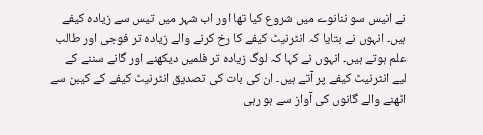نے انیس سو ننانوے میں شروع کیا تھا اور اب شہر میں تیس سے زیادہ کیفے ہیں۔ انہوں نے بتایا کہ انٹرنیٹ کیفے کا رخ کرنے والے زیادہ تر فوجی اور طالب علم ہوتے ہیں۔ انہوں نے کہا کہ لوگ زیادہ تر فلمیں دیکھنے اور گانے سننے کے لیے انٹرنیٹ کیفے پر آتے ہیں۔ ان کی بات کی تصدیق انٹرنیٹ کیفے کے کیبن سے اٹھنے والے گانوں کی آواز سے ہو رہی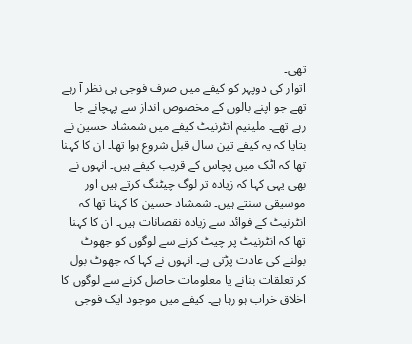تھی۔
اتوار کی دوپہر کو کیفے میں صرف فوجی ہی نظر آ رہے تھے جو اپنے بالوں کے مخصوص انداز سے پہچانے جا رہے تھے۔ ملینیم انٹرنیٹ کیفے میں شمشاد حسین نے بتایا کہ یہ کیفے تین سال قبل شروع ہوا تھا۔ ان کا کہنا تھا کہ اٹک میں پچاس کے قریب کیفے ہیں۔ انہوں نے بھی یہی کہا کہ زیادہ تر لوگ چیٹنگ کرتے ہیں اور موسیقی سنتے ہیں۔ شمشاد حسین کا کہنا تھا کہ انٹرنیٹ کے فوائد سے زیادہ نقصانات ہیں۔ ان کا کہنا تھا کہ انٹرنیٹ پر چیٹ کرنے سے لوگوں کو جھوٹ بولنے کی عادت پڑتی ہے۔ انہوں نے کہا کہ جھوٹ بول کر تعلقات بنانے یا معلومات حاصل کرنے سے لوگوں کا اخلاق خراب ہو رہا ہے۔ کیفے میں موجود ایک فوجی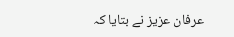عرفان عزیز نے بتایا کہ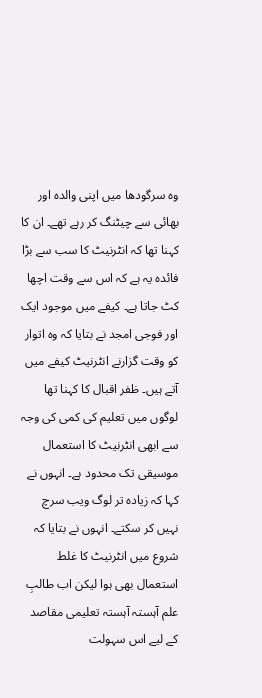وہ سرگودھا میں اپنی والدہ اور بھائی سے چیٹنگ کر رہے تھے۔ ان کا کہنا تھا کہ انٹرنیٹ کا سب سے بڑا فائدہ یہ ہے کہ اس سے وقت اچھا کٹ جاتا ہے۔ کیفے میں موجود ایک اور فوجی امجد نے بتایا کہ وہ اتوار کو وقت گزارنے انٹرنیٹ کیفے میں آتے ہیں۔ ظفر اقبال کا کہنا تھا لوگوں میں تعلیم کی کمی کی وجہ سے ابھی انٹرنیٹ کا استعمال موسیقی تک محدود ہے۔ انہوں نے کہا کہ زیادہ تر لوگ ویب سرچ نہیں کر سکتے۔ انہوں نے بتایا کہ شروع میں انٹرنیٹ کا غلط استعمال بھی ہوا لیکن اب طالبِ علم آہستہ آہستہ تعلیمی مقاصد کے لیے اس سہولت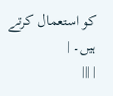کو استعمال کرتے ہیں۔ |
| |||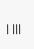| |||